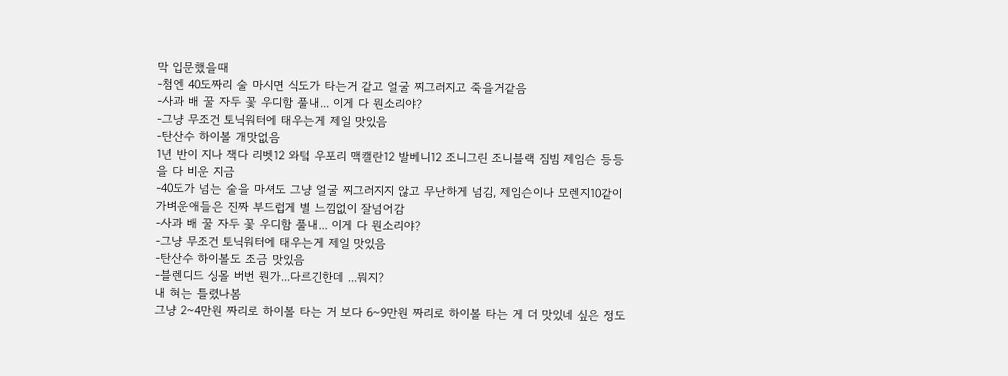막 입문했을때
-첨엔 40도짜리 술 마시면 식도가 타는거 같고 얼굴 찌그러지고 죽을거같음
-사과 배 꿀 자두 꽃 우디함 풀내... 이게 다 뭔소리야?
-그냥 무조건 토닉워터에 태우는게 제일 맛있음
-탄산수 하이볼 개맛없음
1년 반이 지나 잭다 리벳12 와텈 우포리 맥캘란12 발베니12 조니그린 조니블랙 짐빔 제임슨 등등을 다 비운 지금
-40도가 넘는 술을 마셔도 그냥 얼굴 찌그러지지 않고 무난하게 넘김, 제임슨이나 모렌지10같이 가벼운애들은 진짜 부드럽게 별 느낌없이 잘넘어감
-사과 배 꿀 자두 꽃 우디함 풀내... 이게 다 뭔소리야?
-그냥 무조건 토닉워터에 태우는게 제일 맛있음
-탄산수 하이볼도 조금 맛있음
-블렌디드 싱몰 버번 뭔가...다르긴한데 ...뭐지?
내 혀는 틀렸나봄
그냥 2~4만원 짜리로 하이볼 타는 거 보다 6~9만원 짜리로 하이볼 타는 게 더 맛있네 싶은 정도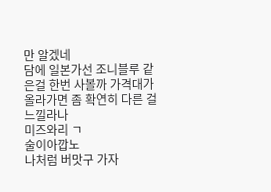만 알겠네
담에 일본가선 조니블루 같은걸 한번 사볼까 가격대가 올라가면 좀 확연히 다른 걸 느낄라나
미즈와리 ㄱ
술이아깝노
나처럼 버맛구 가자